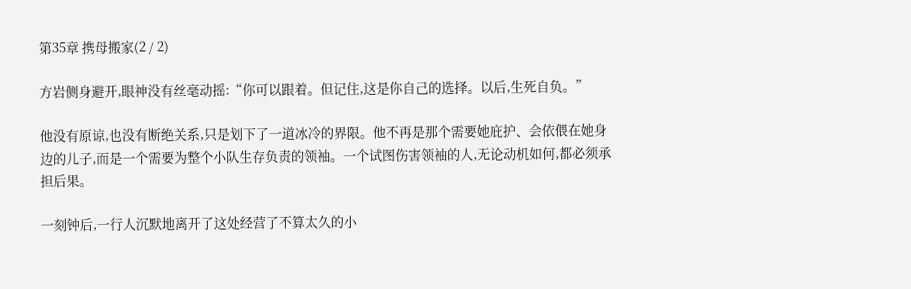第35章 携母搬家(2 / 2)

方岩侧身避开,眼神没有丝毫动摇:“你可以跟着。但记住,这是你自己的选择。以后,生死自负。”

他没有原谅,也没有断绝关系,只是划下了一道冰冷的界限。他不再是那个需要她庇护、会依偎在她身边的儿子,而是一个需要为整个小队生存负责的领袖。一个试图伤害领袖的人,无论动机如何,都必须承担后果。

一刻钟后,一行人沉默地离开了这处经营了不算太久的小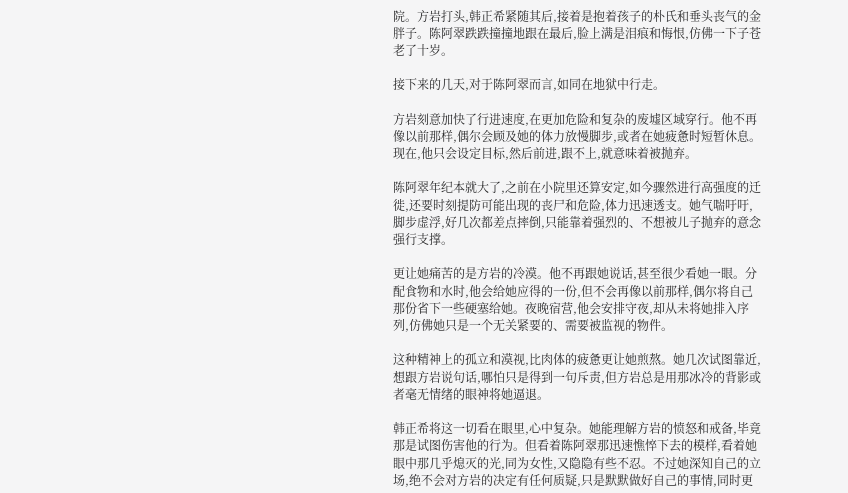院。方岩打头,韩正希紧随其后,接着是抱着孩子的朴氏和垂头丧气的金胖子。陈阿翠跌跌撞撞地跟在最后,脸上满是泪痕和悔恨,仿佛一下子苍老了十岁。

接下来的几天,对于陈阿翠而言,如同在地狱中行走。

方岩刻意加快了行进速度,在更加危险和复杂的废墟区域穿行。他不再像以前那样,偶尔会顾及她的体力放慢脚步,或者在她疲惫时短暂休息。现在,他只会设定目标,然后前进,跟不上,就意味着被抛弃。

陈阿翠年纪本就大了,之前在小院里还算安定,如今骤然进行高强度的迁徙,还要时刻提防可能出现的丧尸和危险,体力迅速透支。她气喘吁吁,脚步虚浮,好几次都差点摔倒,只能靠着强烈的、不想被儿子抛弃的意念强行支撑。

更让她痛苦的是方岩的冷漠。他不再跟她说话,甚至很少看她一眼。分配食物和水时,他会给她应得的一份,但不会再像以前那样,偶尔将自己那份省下一些硬塞给她。夜晚宿营,他会安排守夜,却从未将她排入序列,仿佛她只是一个无关紧要的、需要被监视的物件。

这种精神上的孤立和漠视,比肉体的疲惫更让她煎熬。她几次试图靠近,想跟方岩说句话,哪怕只是得到一句斥责,但方岩总是用那冰冷的背影或者毫无情绪的眼神将她逼退。

韩正希将这一切看在眼里,心中复杂。她能理解方岩的愤怒和戒备,毕竟那是试图伤害他的行为。但看着陈阿翠那迅速憔悴下去的模样,看着她眼中那几乎熄灭的光,同为女性,又隐隐有些不忍。不过她深知自己的立场,绝不会对方岩的决定有任何质疑,只是默默做好自己的事情,同时更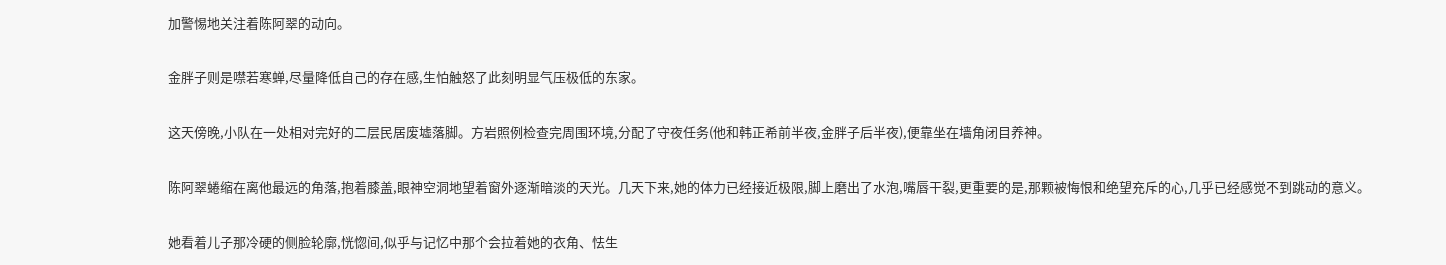加警惕地关注着陈阿翠的动向。

金胖子则是噤若寒蝉,尽量降低自己的存在感,生怕触怒了此刻明显气压极低的东家。

这天傍晚,小队在一处相对完好的二层民居废墟落脚。方岩照例检查完周围环境,分配了守夜任务(他和韩正希前半夜,金胖子后半夜),便靠坐在墙角闭目养神。

陈阿翠蜷缩在离他最远的角落,抱着膝盖,眼神空洞地望着窗外逐渐暗淡的天光。几天下来,她的体力已经接近极限,脚上磨出了水泡,嘴唇干裂,更重要的是,那颗被悔恨和绝望充斥的心,几乎已经感觉不到跳动的意义。

她看着儿子那冷硬的侧脸轮廓,恍惚间,似乎与记忆中那个会拉着她的衣角、怯生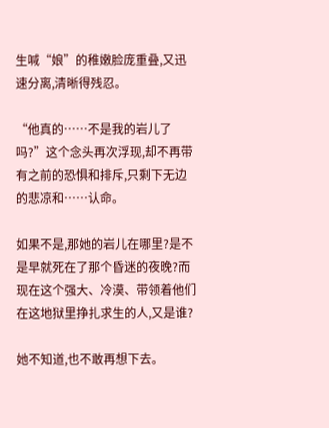生喊“娘”的稚嫩脸庞重叠,又迅速分离,清晰得残忍。

“他真的……不是我的岩儿了吗?”这个念头再次浮现,却不再带有之前的恐惧和排斥,只剩下无边的悲凉和……认命。

如果不是,那她的岩儿在哪里?是不是早就死在了那个昏迷的夜晚?而现在这个强大、冷漠、带领着他们在这地狱里挣扎求生的人,又是谁?

她不知道,也不敢再想下去。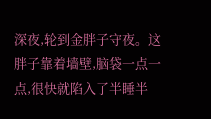深夜,轮到金胖子守夜。这胖子靠着墙壁,脑袋一点一点,很快就陷入了半睡半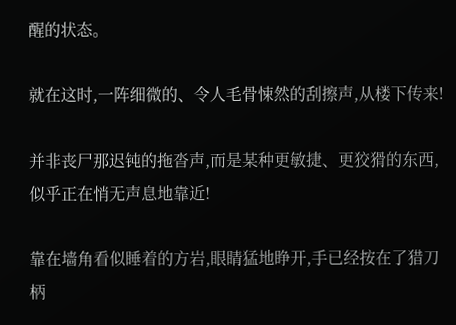醒的状态。

就在这时,一阵细微的、令人毛骨悚然的刮擦声,从楼下传来!

并非丧尸那迟钝的拖沓声,而是某种更敏捷、更狡猾的东西,似乎正在悄无声息地靠近!

靠在墙角看似睡着的方岩,眼睛猛地睁开,手已经按在了猎刀柄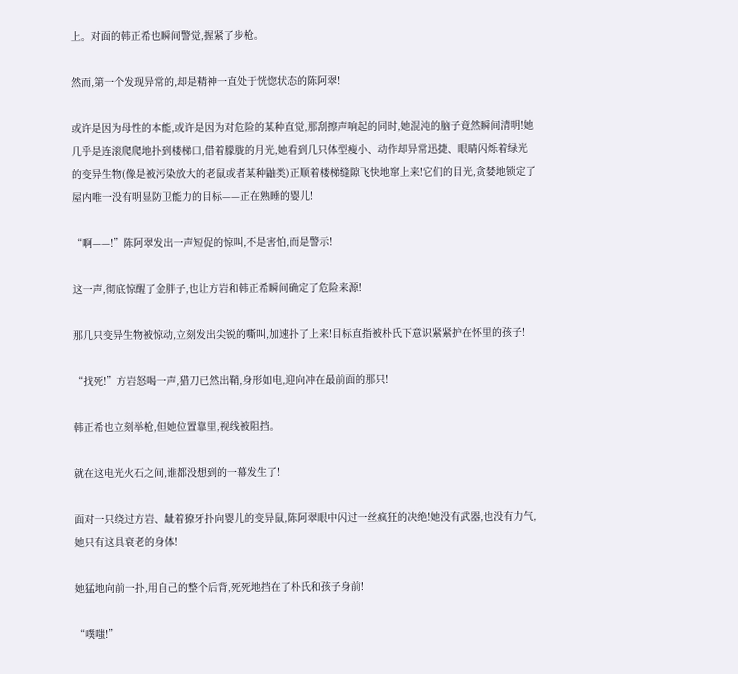上。对面的韩正希也瞬间警觉,握紧了步枪。

然而,第一个发现异常的,却是精神一直处于恍惚状态的陈阿翠!

或许是因为母性的本能,或许是因为对危险的某种直觉,那刮擦声响起的同时,她混沌的脑子竟然瞬间清明!她几乎是连滚爬爬地扑到楼梯口,借着朦胧的月光,她看到几只体型瘦小、动作却异常迅捷、眼睛闪烁着绿光的变异生物(像是被污染放大的老鼠或者某种鼬类)正顺着楼梯缝隙飞快地窜上来!它们的目光,贪婪地锁定了屋内唯一没有明显防卫能力的目标——正在熟睡的婴儿!

“啊——!”陈阿翠发出一声短促的惊叫,不是害怕,而是警示!

这一声,彻底惊醒了金胖子,也让方岩和韩正希瞬间确定了危险来源!

那几只变异生物被惊动,立刻发出尖锐的嘶叫,加速扑了上来!目标直指被朴氏下意识紧紧护在怀里的孩子!

“找死!”方岩怒喝一声,猎刀已然出鞘,身形如电,迎向冲在最前面的那只!

韩正希也立刻举枪,但她位置靠里,视线被阻挡。

就在这电光火石之间,谁都没想到的一幕发生了!

面对一只绕过方岩、龇着獠牙扑向婴儿的变异鼠,陈阿翠眼中闪过一丝疯狂的决绝!她没有武器,也没有力气,她只有这具衰老的身体!

她猛地向前一扑,用自己的整个后背,死死地挡在了朴氏和孩子身前!

“噗嗤!”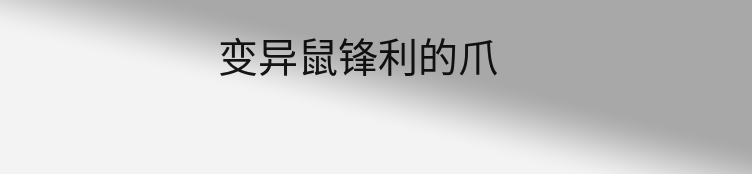变异鼠锋利的爪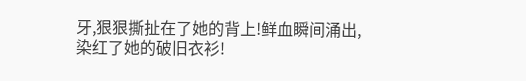牙,狠狠撕扯在了她的背上!鲜血瞬间涌出,染红了她的破旧衣衫!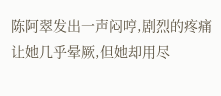陈阿翠发出一声闷哼,剧烈的疼痛让她几乎晕厥,但她却用尽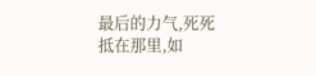最后的力气,死死抵在那里,如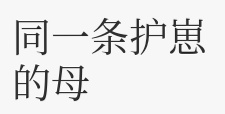同一条护崽的母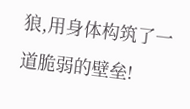狼,用身体构筑了一道脆弱的壁垒!